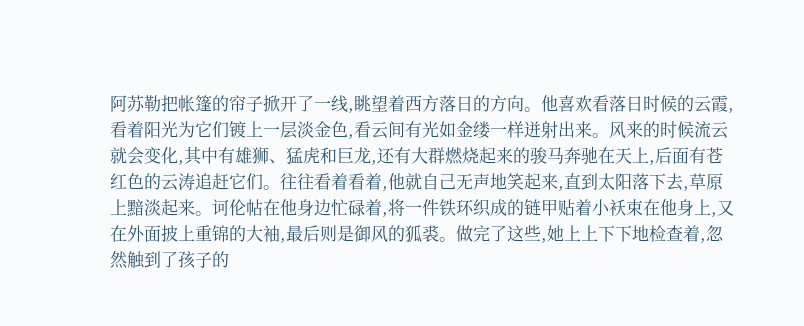阿苏勒把帐篷的帘子掀开了一线,眺望着西方落日的方向。他喜欢看落日时候的云霞,看着阳光为它们镀上一层淡金色,看云间有光如金缕一样迸射出来。风来的时候流云就会变化,其中有雄狮、猛虎和巨龙,还有大群燃烧起来的骏马奔驰在天上,后面有苍红色的云涛追赶它们。往往看着看着,他就自己无声地笑起来,直到太阳落下去,草原上黯淡起来。诃伦帖在他身边忙碌着,将一件铁环织成的链甲贴着小袄束在他身上,又在外面披上重锦的大袖,最后则是御风的狐裘。做完了这些,她上上下下地检查着,忽然触到了孩子的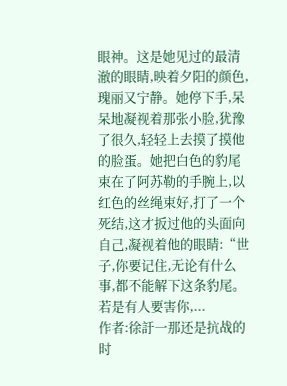眼神。这是她见过的最清澈的眼睛,映着夕阳的颜色,瑰丽又宁静。她停下手,呆呆地凝视着那张小脸,犹豫了很久,轻轻上去摸了摸他的脸蛋。她把白色的豹尾束在了阿苏勒的手腕上,以红色的丝绳束好,打了一个死结,这才扳过他的头面向自己,凝视着他的眼睛:“世子,你要记住,无论有什么事,都不能解下这条豹尾。若是有人要害你,...
作者:徐訏一那还是抗战的时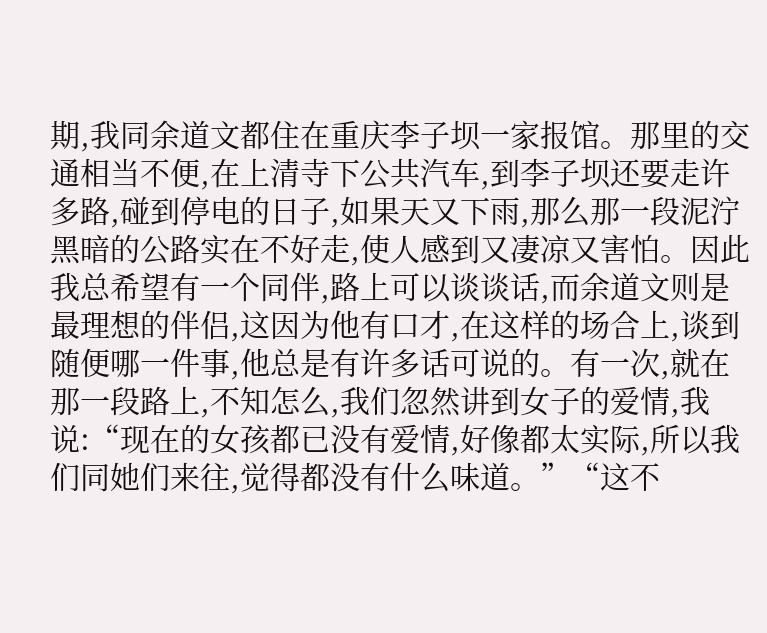期,我同余道文都住在重庆李子坝一家报馆。那里的交通相当不便,在上清寺下公共汽车,到李子坝还要走许多路,碰到停电的日子,如果天又下雨,那么那一段泥泞黑暗的公路实在不好走,使人感到又凄凉又害怕。因此我总希望有一个同伴,路上可以谈谈话,而余道文则是最理想的伴侣,这因为他有口才,在这样的场合上,谈到随便哪一件事,他总是有许多话可说的。有一次,就在那一段路上,不知怎么,我们忽然讲到女子的爱情,我说:“现在的女孩都已没有爱情,好像都太实际,所以我们同她们来往,觉得都没有什么味道。”“这不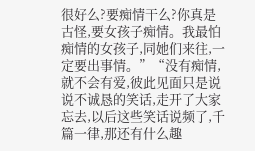很好么?要痴情干么?你真是古怪,要女孩子痴情。我最怕痴情的女孩子,同她们来往,一定要出事情。”“没有痴情,就不会有爱,彼此见面只是说说不诚恳的笑话,走开了大家忘去,以后这些笑话说频了,千篇一律,那还有什么趣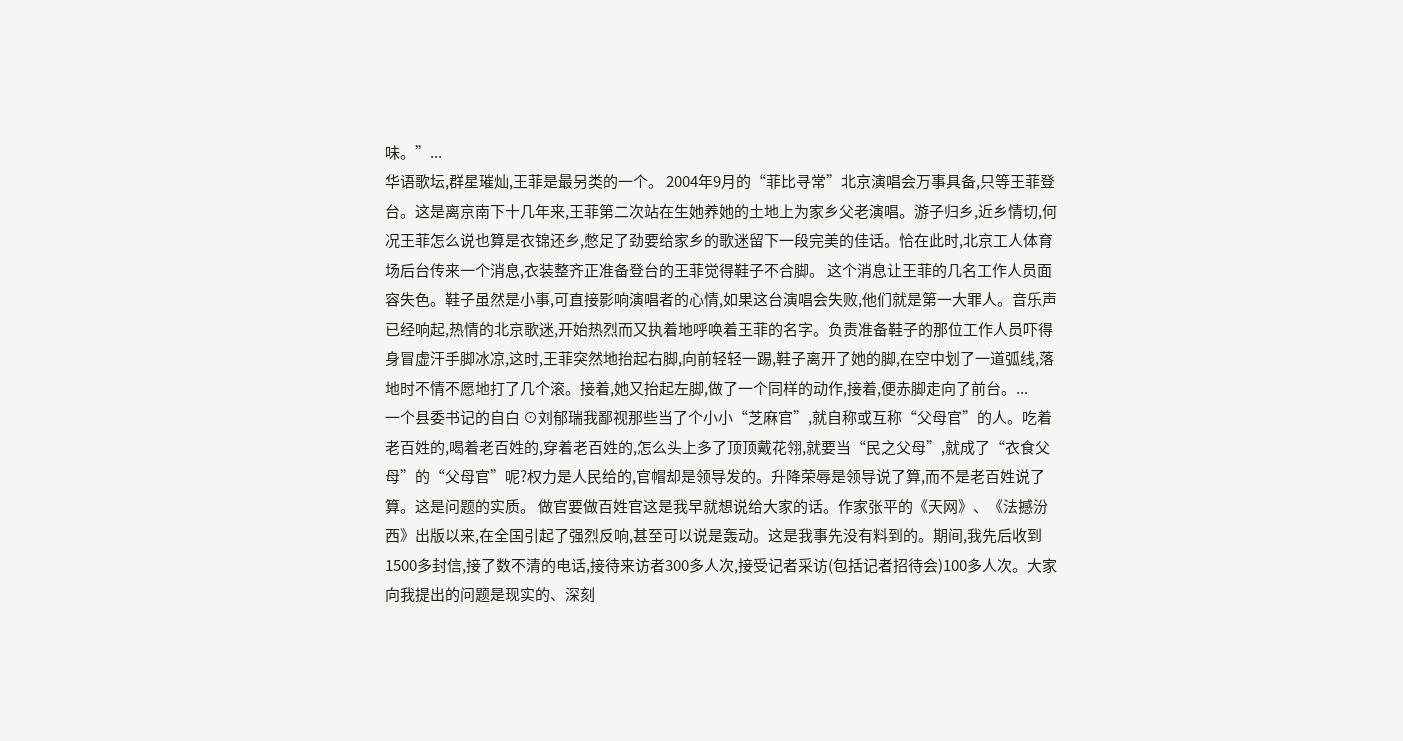味。”...
华语歌坛,群星璀灿,王菲是最另类的一个。 2004年9月的“菲比寻常”北京演唱会万事具备,只等王菲登台。这是离京南下十几年来,王菲第二次站在生她养她的土地上为家乡父老演唱。游子归乡,近乡情切,何况王菲怎么说也算是衣锦还乡,憋足了劲要给家乡的歌迷留下一段完美的佳话。恰在此时,北京工人体育场后台传来一个消息,衣装整齐正准备登台的王菲觉得鞋子不合脚。 这个消息让王菲的几名工作人员面容失色。鞋子虽然是小事,可直接影响演唱者的心情,如果这台演唱会失败,他们就是第一大罪人。音乐声已经响起,热情的北京歌迷,开始热烈而又执着地呼唤着王菲的名字。负责准备鞋子的那位工作人员吓得身冒虚汗手脚冰凉,这时,王菲突然地抬起右脚,向前轻轻一踢,鞋子离开了她的脚,在空中划了一道弧线,落地时不情不愿地打了几个滚。接着,她又抬起左脚,做了一个同样的动作,接着,便赤脚走向了前台。...
一个县委书记的自白 ⊙刘郁瑞我鄙视那些当了个小小“芝麻官”,就自称或互称“父母官”的人。吃着老百姓的,喝着老百姓的,穿着老百姓的,怎么头上多了顶顶戴花翎,就要当“民之父母”,就成了“衣食父母”的“父母官”呢?权力是人民给的,官帽却是领导发的。升降荣辱是领导说了算,而不是老百姓说了算。这是问题的实质。 做官要做百姓官这是我早就想说给大家的话。作家张平的《天网》、《法撼汾西》出版以来,在全国引起了强烈反响,甚至可以说是轰动。这是我事先没有料到的。期间,我先后收到1500多封信,接了数不清的电话,接待来访者300多人次,接受记者采访(包括记者招待会)100多人次。大家向我提出的问题是现实的、深刻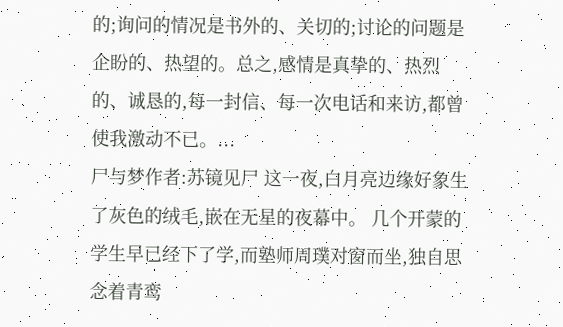的;询问的情况是书外的、关切的;讨论的问题是企盼的、热望的。总之,感情是真挚的、热烈的、诚恳的,每一封信、每一次电话和来访,都曾使我激动不已。...
尸与梦作者:苏镜见尸 这一夜,白月亮边缘好象生了灰色的绒毛,嵌在无星的夜幕中。 几个开蒙的学生早已经下了学,而塾师周璞对窗而坐,独自思念着青鸾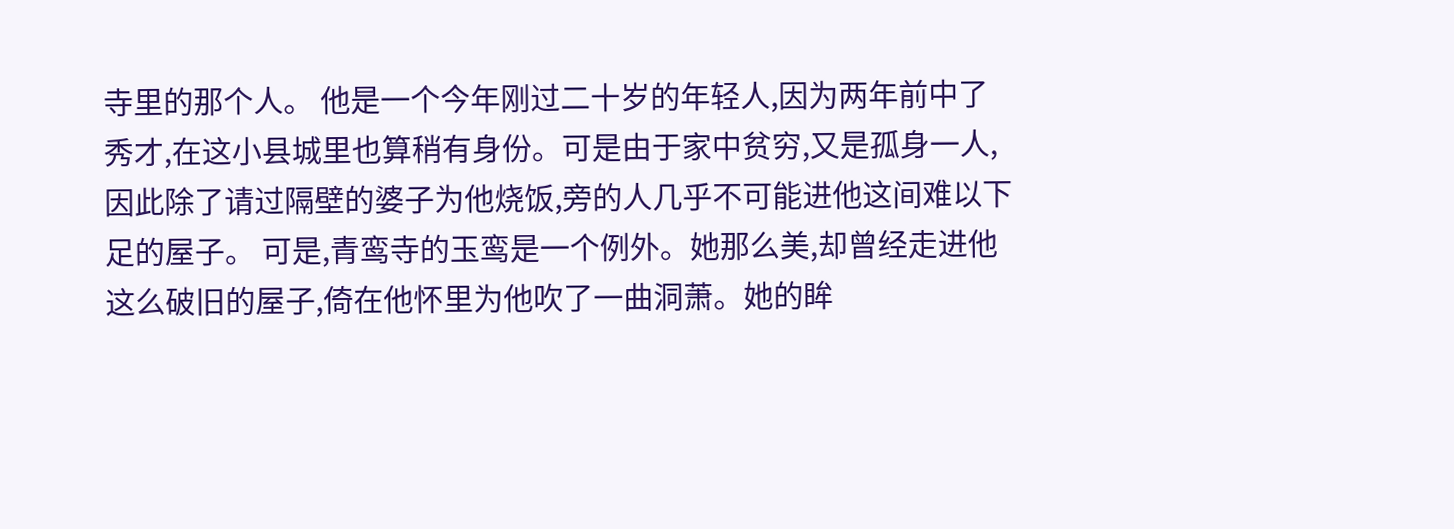寺里的那个人。 他是一个今年刚过二十岁的年轻人,因为两年前中了秀才,在这小县城里也算稍有身份。可是由于家中贫穷,又是孤身一人,因此除了请过隔壁的婆子为他烧饭,旁的人几乎不可能进他这间难以下足的屋子。 可是,青鸾寺的玉鸾是一个例外。她那么美,却曾经走进他这么破旧的屋子,倚在他怀里为他吹了一曲洞萧。她的眸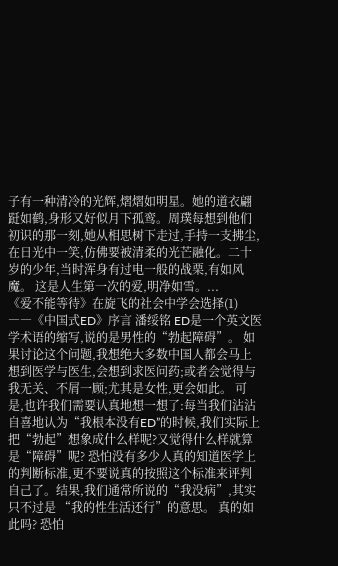子有一种清冷的光辉,熠熠如明星。她的道衣翩跹如鹤,身形又好似月下孤鸾。周璞每想到他们初识的那一刻,她从相思树下走过,手持一支拂尘,在日光中一笑,仿佛要被清柔的光芒融化。二十岁的少年,当时浑身有过电一般的战栗,有如风魔。 这是人生第一次的爱,明净如雪。...
《爱不能等待》在旋飞的社会中学会选择(1) ――《中国式ED》序言 潘绥铭 ED是一个英文医学术语的缩写,说的是男性的“勃起障碍”。 如果讨论这个问题,我想绝大多数中国人都会马上想到医学与医生,会想到求医问药;或者会觉得与我无关、不屑一顾;尤其是女性,更会如此。 可是,也许我们需要认真地想一想了:每当我们沾沾自喜地认为“我根本没有ED”的时候,我们实际上把“勃起”想象成什么样呢?又觉得什么样就算是“障碍”呢? 恐怕没有多少人真的知道医学上的判断标准,更不要说真的按照这个标准来评判自己了。结果,我们通常所说的“我没病”,其实只不过是 “我的性生活还行”的意思。 真的如此吗? 恐怕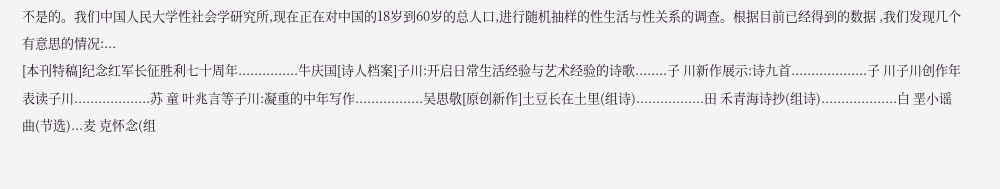不是的。我们中国人民大学性社会学研究所,现在正在对中国的18岁到60岁的总人口,进行随机抽样的性生活与性关系的调查。根据目前已经得到的数据 ,我们发现几个有意思的情况:...
[本刊特稿]纪念红军长征胜利七十周年...............牛庆国[诗人档案]子川:开启日常生活经验与艺术经验的诗歌........子 川新作展示:诗九首...................子 川子川创作年表读子川...................苏 童 叶兆言等子川:凝重的中年写作.................吴思敬[原创新作]土豆长在土里(组诗).................田 禾青海诗抄(组诗)...................白 垩小谣曲(节选)...麦 克怀念(组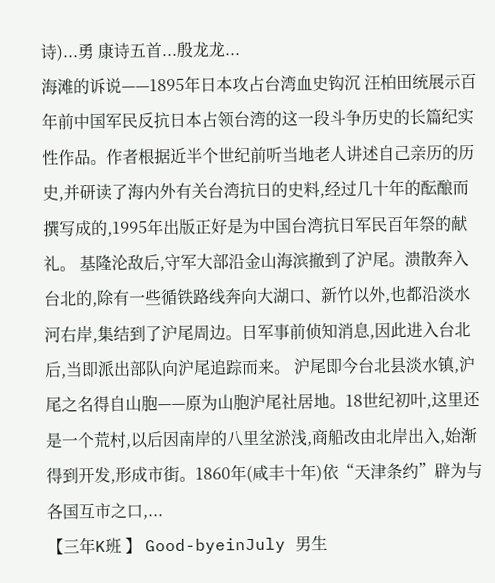诗)...勇 康诗五首...殷龙龙...
海滩的诉说——1895年日本攻占台湾血史钩沉 汪柏田统展示百年前中国军民反抗日本占领台湾的这一段斗争历史的长篇纪实性作品。作者根据近半个世纪前听当地老人讲述自己亲历的历史,并研读了海内外有关台湾抗日的史料,经过几十年的酝酿而撰写成的,1995年出版正好是为中国台湾抗日军民百年祭的献礼。 基隆沦敌后,守军大部沿金山海滨撤到了沪尾。溃散奔入台北的,除有一些循铁路线奔向大湖口、新竹以外,也都沿淡水河右岸,集结到了沪尾周边。日军事前侦知消息,因此进入台北后,当即派出部队向沪尾追踪而来。 沪尾即今台北县淡水镇,沪尾之名得自山胞——原为山胞沪尾社居地。18世纪初叶,这里还是一个荒村,以后因南岸的八里坌淤浅,商船改由北岸出入,始渐得到开发,形成市街。1860年(咸丰十年)依“天津条约”辟为与各国互市之口,...
【三年K班 】 Good-byeinJuly 男生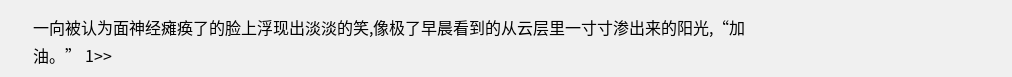一向被认为面神经瘫痪了的脸上浮现出淡淡的笑,像极了早晨看到的从云层里一寸寸渗出来的阳光,“加油。” 1>>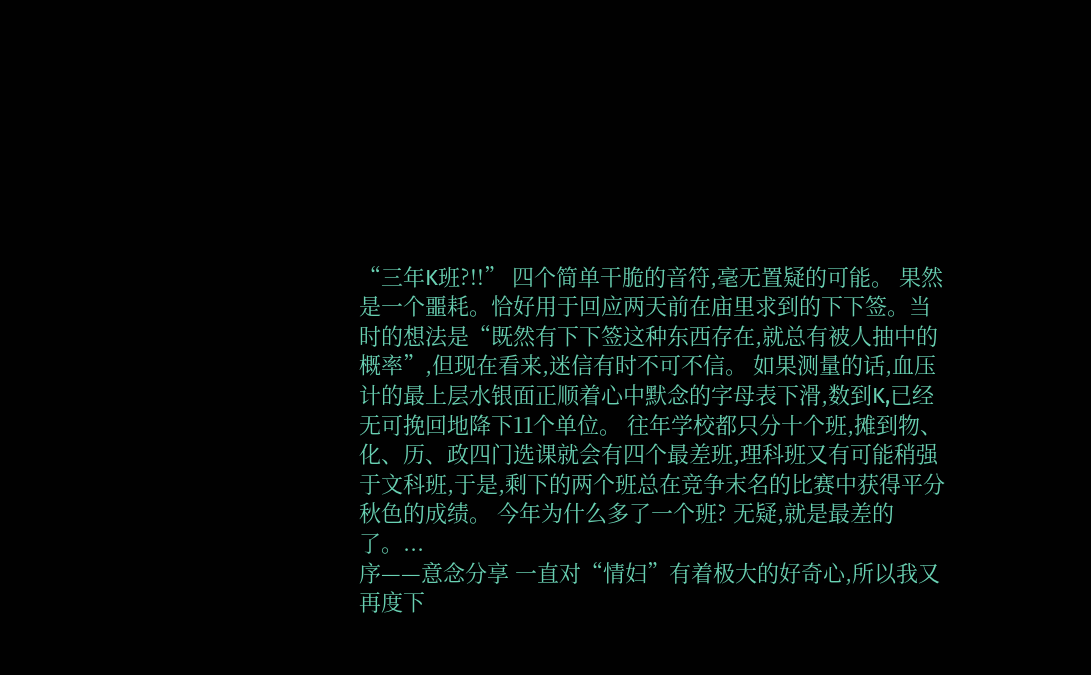“三年K班?!!” 四个简单干脆的音符,毫无置疑的可能。 果然是一个噩耗。恰好用于回应两天前在庙里求到的下下签。当时的想法是“既然有下下签这种东西存在,就总有被人抽中的概率”,但现在看来,迷信有时不可不信。 如果测量的话,血压计的最上层水银面正顺着心中默念的字母表下滑,数到K,已经无可挽回地降下11个单位。 往年学校都只分十个班,摊到物、化、历、政四门选课就会有四个最差班,理科班又有可能稍强于文科班,于是,剩下的两个班总在竞争末名的比赛中获得平分秋色的成绩。 今年为什么多了一个班? 无疑,就是最差的了。...
序——意念分享 一直对“情妇”有着极大的好奇心,所以我又再度下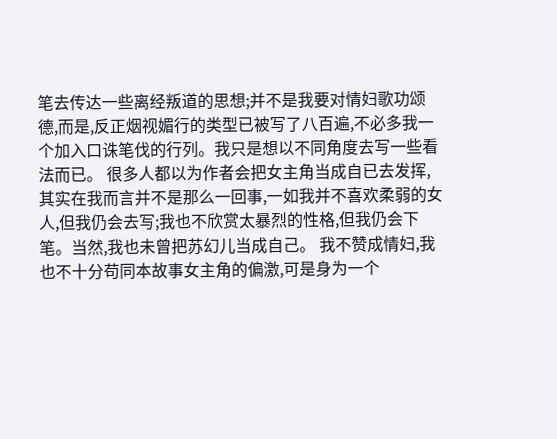笔去传达一些离经叛道的思想;并不是我要对情妇歌功颂德,而是,反正烟视媚行的类型已被写了八百遍,不必多我一个加入口诛笔伐的行列。我只是想以不同角度去写一些看法而已。 很多人都以为作者会把女主角当成自已去发挥,其实在我而言并不是那么一回事,一如我并不喜欢柔弱的女人,但我仍会去写;我也不欣赏太暴烈的性格,但我仍会下笔。当然,我也未曾把苏幻儿当成自己。 我不赞成情妇,我也不十分苟同本故事女主角的偏激,可是身为一个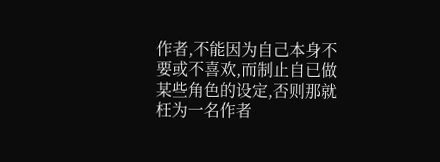作者,不能因为自己本身不要或不喜欢,而制止自已做某些角色的设定,否则那就枉为一名作者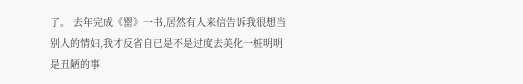了。 去年完成《罂》一书,居然有人来信告诉我很想当别人的情妇,我才反省自已是不是过度去美化一桩明明是丑陋的事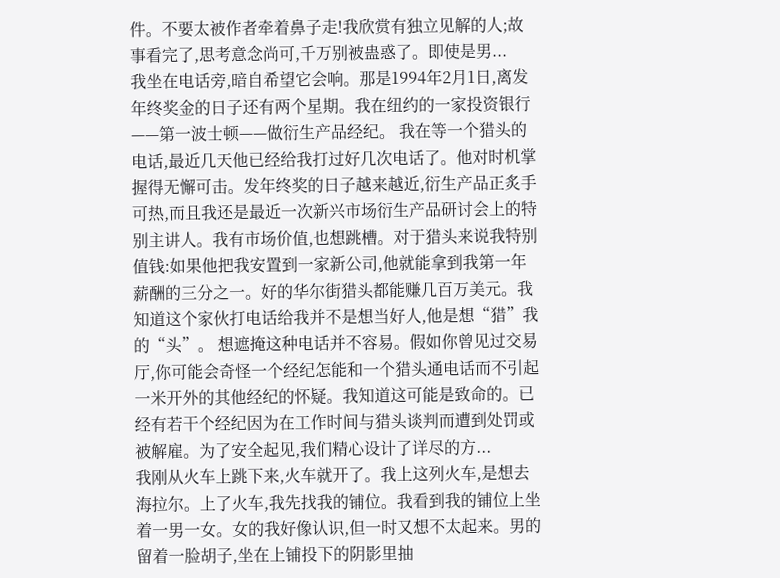件。不要太被作者牵着鼻子走!我欣赏有独立见解的人;故事看完了,思考意念尚可,千万别被蛊惑了。即使是男...
我坐在电话旁,暗自希望它会响。那是1994年2月1日,离发年终奖金的日子还有两个星期。我在纽约的一家投资银行——第一波士顿——做衍生产品经纪。 我在等一个猎头的电话,最近几天他已经给我打过好几次电话了。他对时机掌握得无懈可击。发年终奖的日子越来越近,衍生产品正炙手可热,而且我还是最近一次新兴市场衍生产品研讨会上的特别主讲人。我有市场价值,也想跳槽。对于猎头来说我特别值钱:如果他把我安置到一家新公司,他就能拿到我第一年薪酬的三分之一。好的华尔街猎头都能赚几百万美元。我知道这个家伙打电话给我并不是想当好人,他是想“猎”我的“头”。 想遮掩这种电话并不容易。假如你曾见过交易厅,你可能会奇怪一个经纪怎能和一个猎头通电话而不引起一米开外的其他经纪的怀疑。我知道这可能是致命的。已经有若干个经纪因为在工作时间与猎头谈判而遭到处罚或被解雇。为了安全起见,我们精心设计了详尽的方...
我刚从火车上跳下来,火车就开了。我上这列火车,是想去海拉尔。上了火车,我先找我的铺位。我看到我的铺位上坐着一男一女。女的我好像认识,但一时又想不太起来。男的留着一脸胡子,坐在上铺投下的阴影里抽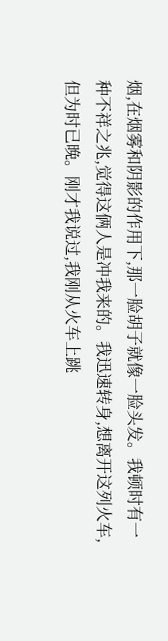烟,在烟雾和阴影的作用下,那一脸胡子就像一脸头发。我顿时有一种不祥之兆,觉得这俩人是冲我来的。我迅速转身,想离开这列火车,但为时已晚。刚才我说过,我刚从火车上跳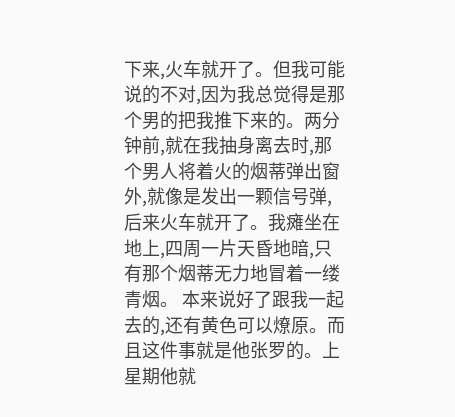下来,火车就开了。但我可能说的不对,因为我总觉得是那个男的把我推下来的。两分钟前,就在我抽身离去时,那个男人将着火的烟蒂弹出窗外,就像是发出一颗信号弹,后来火车就开了。我瘫坐在地上,四周一片天昏地暗,只有那个烟蒂无力地冒着一缕青烟。 本来说好了跟我一起去的,还有黄色可以燎原。而且这件事就是他张罗的。上星期他就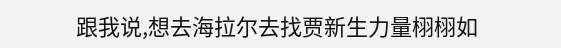跟我说,想去海拉尔去找贾新生力量栩栩如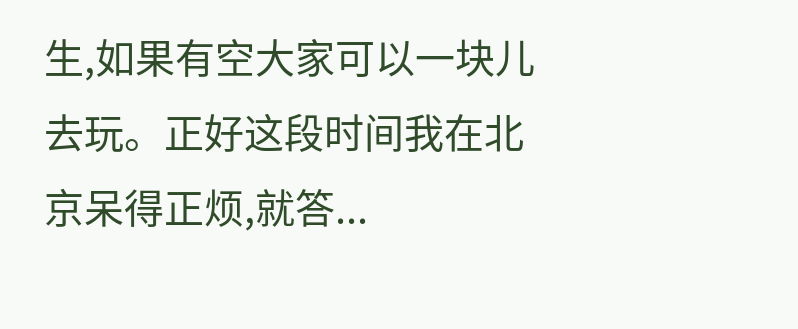生,如果有空大家可以一块儿去玩。正好这段时间我在北京呆得正烦,就答...